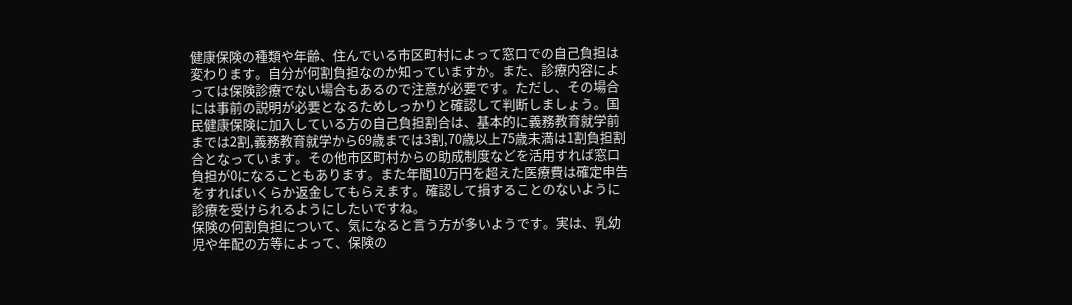健康保険の種類や年齢、住んでいる市区町村によって窓口での自己負担は変わります。自分が何割負担なのか知っていますか。また、診療内容によっては保険診療でない場合もあるので注意が必要です。ただし、その場合には事前の説明が必要となるためしっかりと確認して判断しましょう。国民健康保険に加入している方の自己負担割合は、基本的に義務教育就学前までは2割,義務教育就学から69歳までは3割,70歳以上75歳未満は1割負担割合となっています。その他市区町村からの助成制度などを活用すれば窓口負担が0になることもあります。また年間10万円を超えた医療費は確定申告をすればいくらか返金してもらえます。確認して損することのないように診療を受けられるようにしたいですね。
保険の何割負担について、気になると言う方が多いようです。実は、乳幼児や年配の方等によって、保険の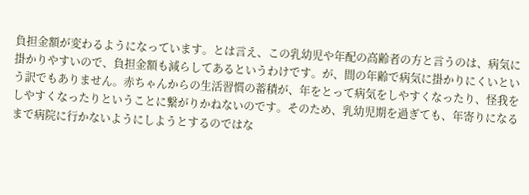負担金額が変わるようになっています。とは言え、この乳幼児や年配の高齢者の方と言うのは、病気に掛かりやすいので、負担金額も減らしてあるというわけです。が、間の年齢で病気に掛かりにくいという訳でもありません。赤ちゃんからの生活習慣の蓄積が、年をとって病気をしやすくなったり、怪我をしやすくなったりということに繋がりかねないのです。そのため、乳幼児期を過ぎても、年寄りになるまで病院に行かないようにしようとするのではな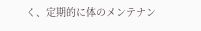く、定期的に体のメンテナン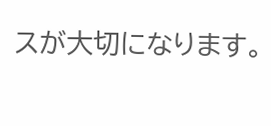スが大切になります。